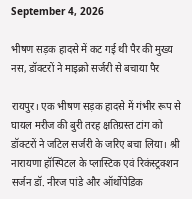September 4, 2026

भीषण सड़क हादसे में कट गई थी पैर की मुख्य नस, डॉक्टरों ने माइक्रो सर्जरी से बचाया पैर

रायपुर। एक भीषण सड़क हादसे में गंभीर रूप से घायल मरीज की बुरी तरह क्षतिग्रस्त टांग को डॉक्टरों ने जटिल सर्जरी के जरिए बचा लिया। श्री नारायणा हॉस्पिटल के प्लास्टिक एवं रिकंस्ट्रक्शन सर्जन डॉ. नीरज पांडे और ऑर्थोपेडिक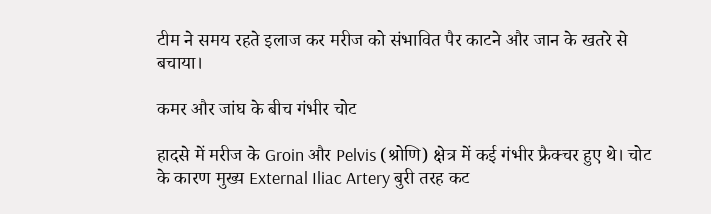टीम ने समय रहते इलाज कर मरीज को संभावित पैर काटने और जान के खतरे से बचाया।

कमर और जांघ के बीच गंभीर चोट

हादसे में मरीज के Groin और Pelvis (श्रोणि) क्षेत्र में कई गंभीर फ्रैक्चर हुए थे। चोट के कारण मुख्य External Iliac Artery बुरी तरह कट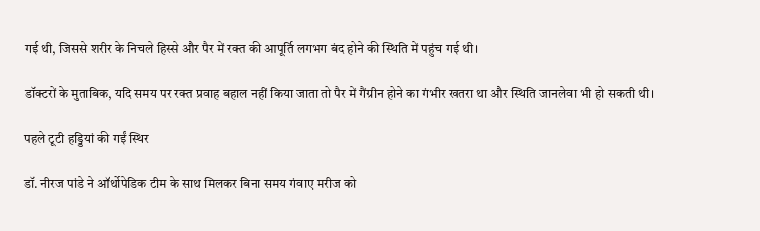गई थी, जिससे शरीर के निचले हिस्से और पैर में रक्त की आपूर्ति लगभग बंद होने की स्थिति में पहुंच गई थी।

डॉक्टरों के मुताबिक, यदि समय पर रक्त प्रवाह बहाल नहीं किया जाता तो पैर में गैंग्रीन होने का गंभीर खतरा था और स्थिति जानलेवा भी हो सकती थी।

पहले टूटी हड्डियां की गईं स्थिर

डॉ. नीरज पांडे ने ऑर्थोपेडिक टीम के साथ मिलकर बिना समय गंवाए मरीज को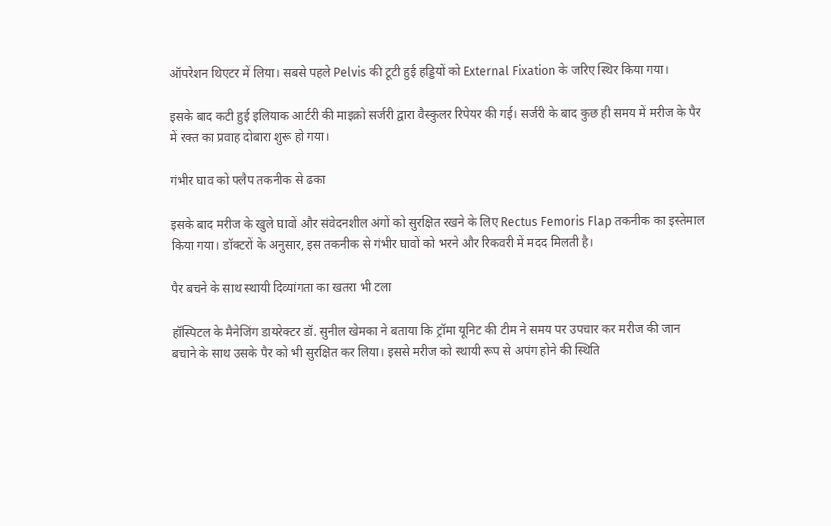ऑपरेशन थिएटर में लिया। सबसे पहले Pelvis की टूटी हुई हड्डियों को External Fixation के जरिए स्थिर किया गया।

इसके बाद कटी हुई इलियाक आर्टरी की माइक्रो सर्जरी द्वारा वैस्कुलर रिपेयर की गई। सर्जरी के बाद कुछ ही समय में मरीज के पैर में रक्त का प्रवाह दोबारा शुरू हो गया।

गंभीर घाव को फ्लैप तकनीक से ढका

इसके बाद मरीज के खुले घावों और संवेदनशील अंगों को सुरक्षित रखने के लिए Rectus Femoris Flap तकनीक का इस्तेमाल किया गया। डॉक्टरों के अनुसार, इस तकनीक से गंभीर घावों को भरने और रिकवरी में मदद मिलती है।

पैर बचने के साथ स्थायी दिव्यांगता का खतरा भी टला

हॉस्पिटल के मैनेजिंग डायरेक्टर डॉ. सुनील खेमका ने बताया कि ट्रॉमा यूनिट की टीम ने समय पर उपचार कर मरीज की जान बचाने के साथ उसके पैर को भी सुरक्षित कर लिया। इससे मरीज को स्थायी रूप से अपंग होने की स्थिति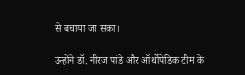से बचाया जा सका।

उन्होंने डॉ. नीरज पांडे और ऑर्थोपेडिक टीम के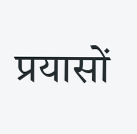प्रयासों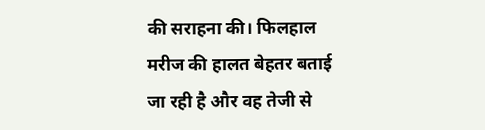की सराहना की। फिलहाल मरीज की हालत बेहतर बताई जा रही है और वह तेजी से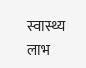स्वास्थ्य लाभ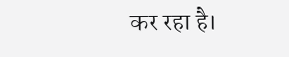कर रहा है।